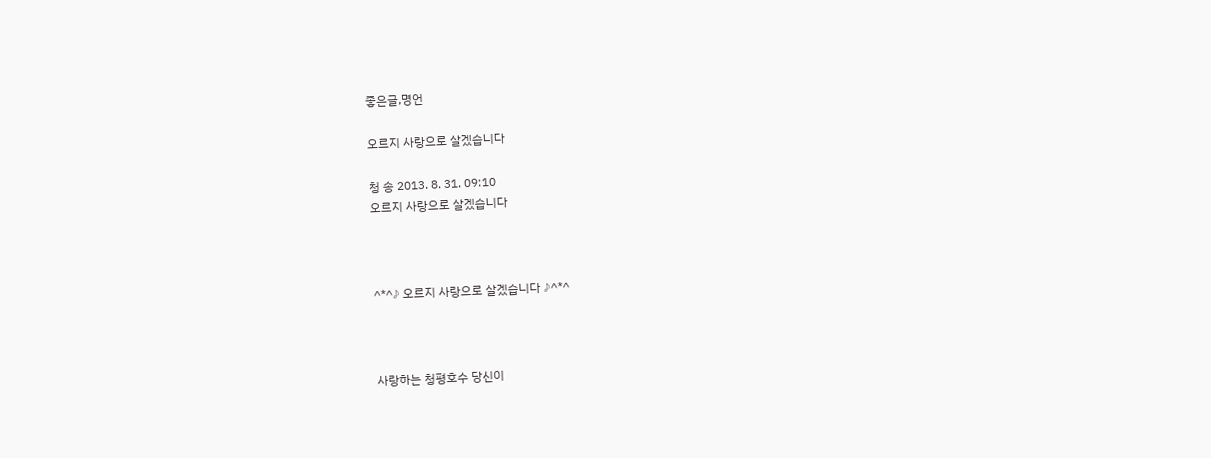좋은글,명언

오르지 사랑으로 살겠습니다

청 송 2013. 8. 31. 09:10
오르지 사랑으로 살겠습니다



^*^♪ 오르지 사랑으로 살겠습니다 ♪^*^



사랑하는 청평호수 당신이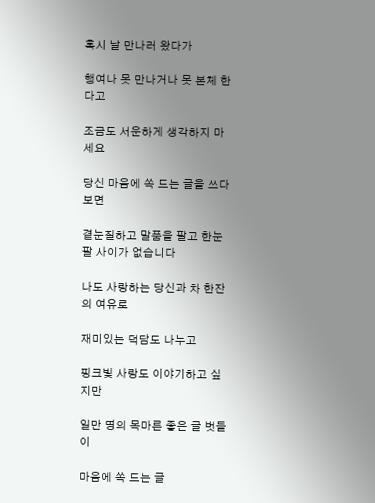혹시 날 만나러 왔다가

행여나 못 만나거나 못 본체 한다고

조금도 서운하게 생각하지 마세요

당신 마음에 쏙 드는 글을 쓰다 보면

곁눈질하고 말품을 팔고 한눈팔 사이가 없습니다

나도 사랑하는 당신과 차 한잔의 여유로

재미있는 덕담도 나누고

핑크빛 사랑도 이야기하고 싶지만

일만 명의 목마른 좋은 글 벗들이

마음에 쏙 드는 글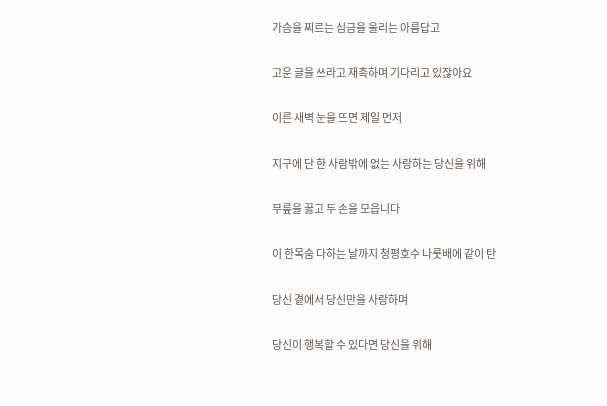가슴을 찌르는 심금을 울리는 아름답고

고운 글을 쓰라고 재촉하며 기다리고 있잖아요

이른 새벽 눈을 뜨면 제일 먼저

지구에 단 한 사람밖에 없는 사랑하는 당신을 위해

무릎을 꿇고 두 손을 모읍니다

이 한목숨 다하는 날까지 청평호수 나룻배에 같이 탄

당신 곁에서 당신만을 사랑하며

당신이 행복할 수 있다면 당신을 위해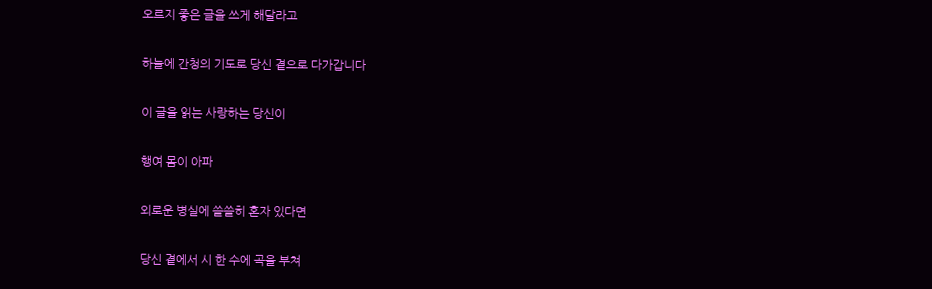오르지 좋은 글을 쓰게 해달라고

하늘에 간청의 기도로 당신 곁으로 다가갑니다

이 글을 읽는 사랑하는 당신이

행여 몸이 아파

외로운 병실에 쓸쓸히 혼자 있다면

당신 곁에서 시 한 수에 곡을 부쳐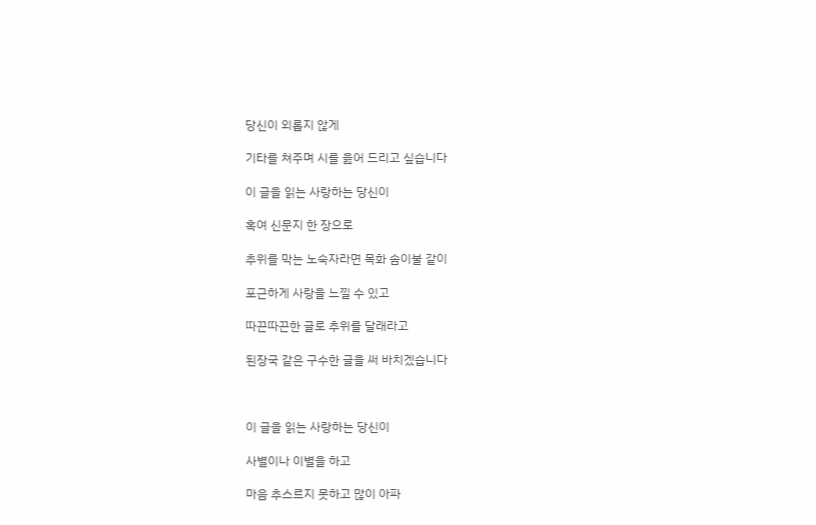당신이 외롭지 않게

기타를 쳐주며 시를 읊어 드리고 싶습니다

이 글을 읽는 사랑하는 당신이

혹여 신문지 한 장으로

추위를 막는 노숙자라면 목화 솜이불 같이

포근하게 사랑을 느낄 수 있고

따끈따끈한 글로 추위를 달래라고

된장국 같은 구수한 글을 써 바치겠습니다



이 글을 읽는 사랑하는 당신이

사별이나 이별을 하고

마음 추스르지 못하고 많이 아파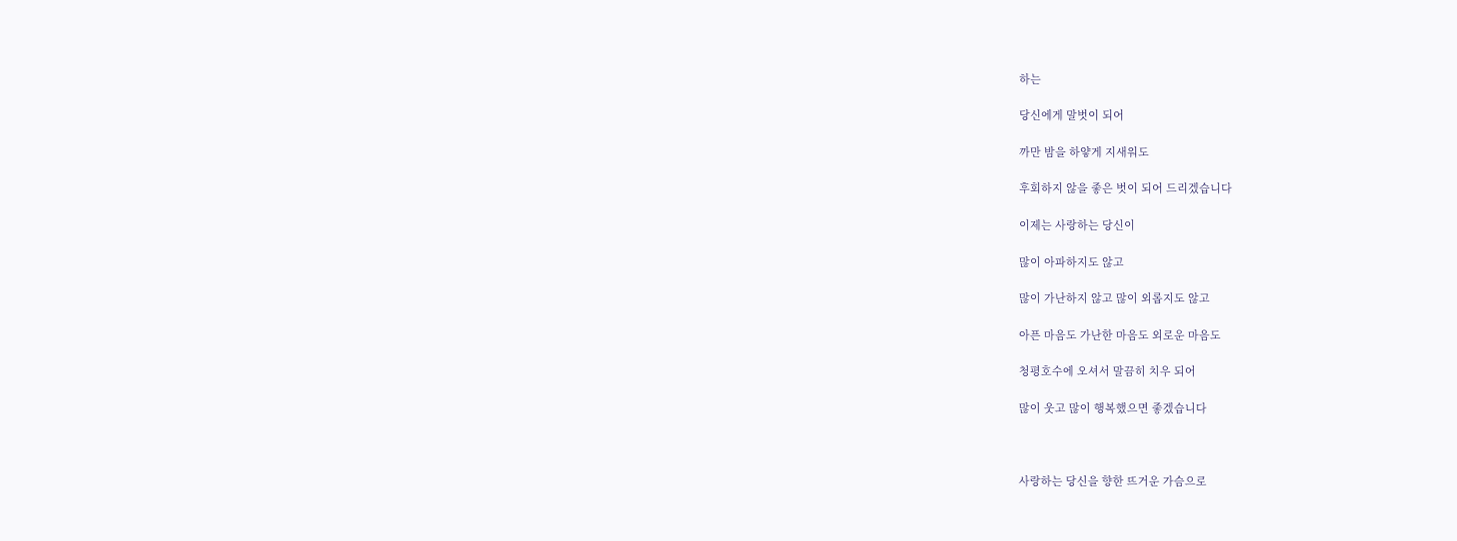하는

당신에게 말벗이 되어

까만 밤을 하얗게 지새워도

후회하지 않을 좋은 벗이 되어 드리겠습니다

이제는 사랑하는 당신이

많이 아파하지도 않고

많이 가난하지 않고 많이 외롭지도 않고

아픈 마음도 가난한 마음도 외로운 마음도

청평호수에 오셔서 말끔히 치우 되어

많이 웃고 많이 행복했으면 좋겠습니다



사랑하는 당신을 향한 뜨거운 가슴으로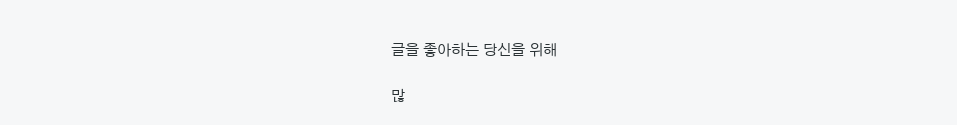글을 좋아하는 당신을 위해

많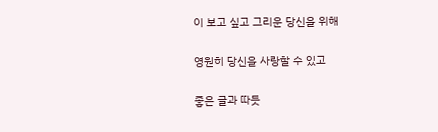이 보고 싶고 그리운 당신을 위해

영원히 당신을 사랑할 수 있고

좋은 글과 따듯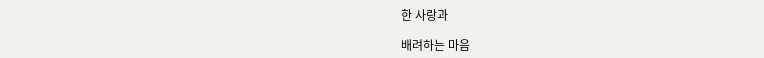한 사랑과

배려하는 마음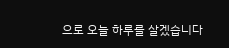으로 오늘 하루를 살겠습니다